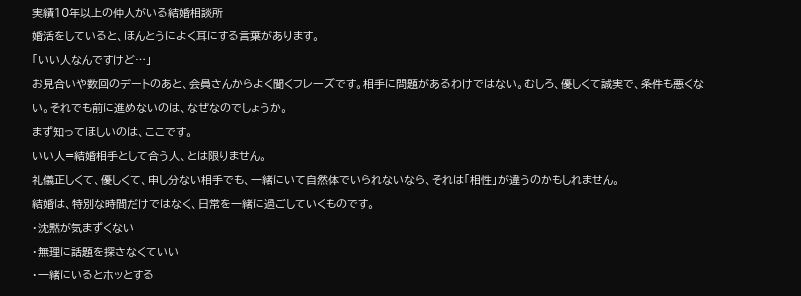実績10年以上の仲人がいる結婚相談所
婚活をしていると、ほんとうによく耳にする言葉があります。
「いい人なんですけど…」
お見合いや数回のデートのあと、会員さんからよく聞くフレーズです。相手に問題があるわけではない。むしろ、優しくて誠実で、条件も悪くない。それでも前に進めないのは、なぜなのでしょうか。
まず知ってほしいのは、ここです。
いい人=結婚相手として合う人、とは限りません。
礼儀正しくて、優しくて、申し分ない相手でも、一緒にいて自然体でいられないなら、それは「相性」が違うのかもしれません。
結婚は、特別な時間だけではなく、日常を一緒に過ごしていくものです。
・沈黙が気まずくない
・無理に話題を探さなくていい
・一緒にいるとホッとする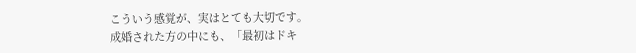こういう感覚が、実はとても大切です。
成婚された方の中にも、「最初はドキ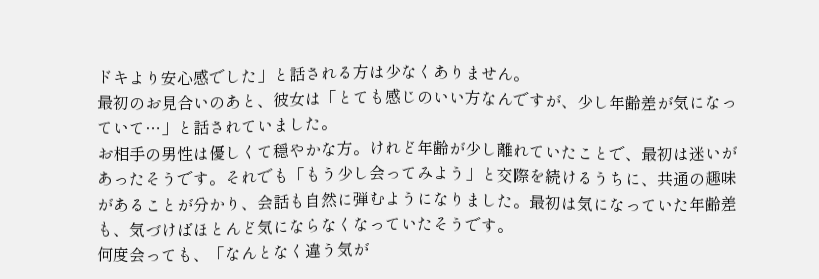ドキより安心感でした」と話される方は少なくありません。
最初のお見合いのあと、彼女は「とても感じのいい方なんですが、少し年齢差が気になっていて…」と話されていました。
お相手の男性は優しくて穏やかな方。けれど年齢が少し離れていたことで、最初は迷いがあったそうです。それでも「もう少し会ってみよう」と交際を続けるうちに、共通の趣味があることが分かり、会話も自然に弾むようになりました。最初は気になっていた年齢差も、気づけばほとんど気にならなくなっていたそうです。
何度会っても、「なんとなく違う気が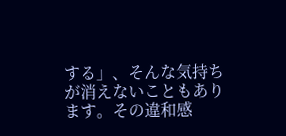する」、そんな気持ちが消えないこともあります。その違和感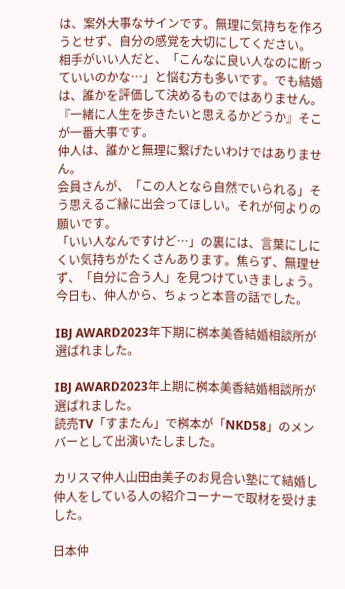は、案外大事なサインです。無理に気持ちを作ろうとせず、自分の感覚を大切にしてください。
相手がいい人だと、「こんなに良い人なのに断っていいのかな…」と悩む方も多いです。でも結婚は、誰かを評価して決めるものではありません。
『一緒に人生を歩きたいと思えるかどうか』そこが一番大事です。
仲人は、誰かと無理に繋げたいわけではありません。
会員さんが、「この人となら自然でいられる」そう思えるご縁に出会ってほしい。それが何よりの願いです。
「いい人なんですけど…」の裏には、言葉にしにくい気持ちがたくさんあります。焦らず、無理せず、「自分に合う人」を見つけていきましょう。
今日も、仲人から、ちょっと本音の話でした。

IBJ AWARD2023年下期に桝本美香結婚相談所が選ばれました。

IBJ AWARD2023年上期に桝本美香結婚相談所が選ばれました。
読売TV「すまたん」で桝本が「NKD58」のメンバーとして出演いたしました。

カリスマ仲人山田由美子のお見合い塾にて結婚し仲人をしている人の紹介コーナーで取材を受けました。

日本仲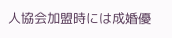人協会加盟時には成婚優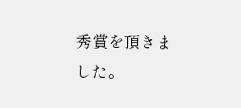秀賞を頂きました。